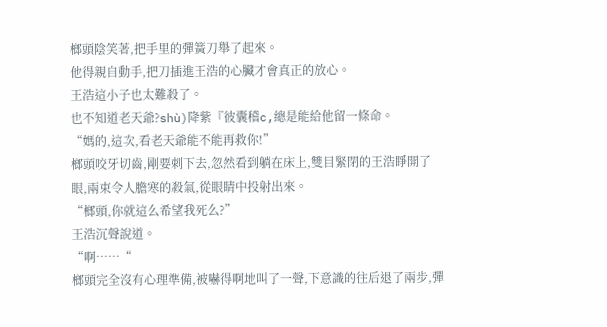榔頭陰笑著,把手里的彈簧刀舉了起來。
他得親自動手,把刀插進王浩的心臟才會真正的放心。
王浩這小子也太難殺了。
也不知道老天爺?shù)降紫『彼囊稽c,總是能給他留一條命。
“媽的,這次,看老天爺能不能再救你!”
榔頭咬牙切齒,剛要刺下去,忽然看到躺在床上,雙目緊閉的王浩睜開了眼,兩束令人膽寒的殺氣,從眼睛中投射出來。
“榔頭,你就這么希望我死么?”
王浩沉聲說道。
“啊……“
榔頭完全沒有心理準備,被嚇得啊地叫了一聲,下意識的往后退了兩步,彈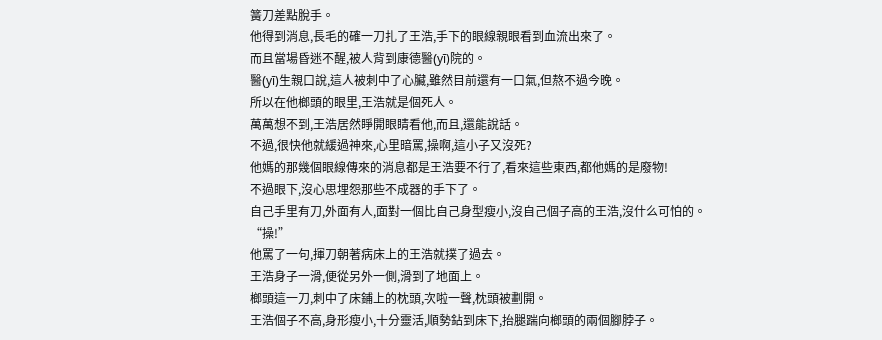簧刀差點脫手。
他得到消息,長毛的確一刀扎了王浩,手下的眼線親眼看到血流出來了。
而且當場昏迷不醒,被人背到康德醫(yī)院的。
醫(yī)生親口說,這人被刺中了心臟,雖然目前還有一口氣,但熬不過今晚。
所以在他榔頭的眼里,王浩就是個死人。
萬萬想不到,王浩居然睜開眼睛看他,而且,還能說話。
不過,很快他就緩過神來,心里暗罵,操啊,這小子又沒死?
他媽的那幾個眼線傳來的消息都是王浩要不行了,看來這些東西,都他媽的是廢物!
不過眼下,沒心思埋怨那些不成器的手下了。
自己手里有刀,外面有人,面對一個比自己身型瘦小,沒自己個子高的王浩,沒什么可怕的。
“操!”
他罵了一句,揮刀朝著病床上的王浩就撲了過去。
王浩身子一滑,便從另外一側,滑到了地面上。
榔頭這一刀,刺中了床鋪上的枕頭,次啦一聲,枕頭被劃開。
王浩個子不高,身形瘦小,十分靈活,順勢鉆到床下,抬腿踹向榔頭的兩個腳脖子。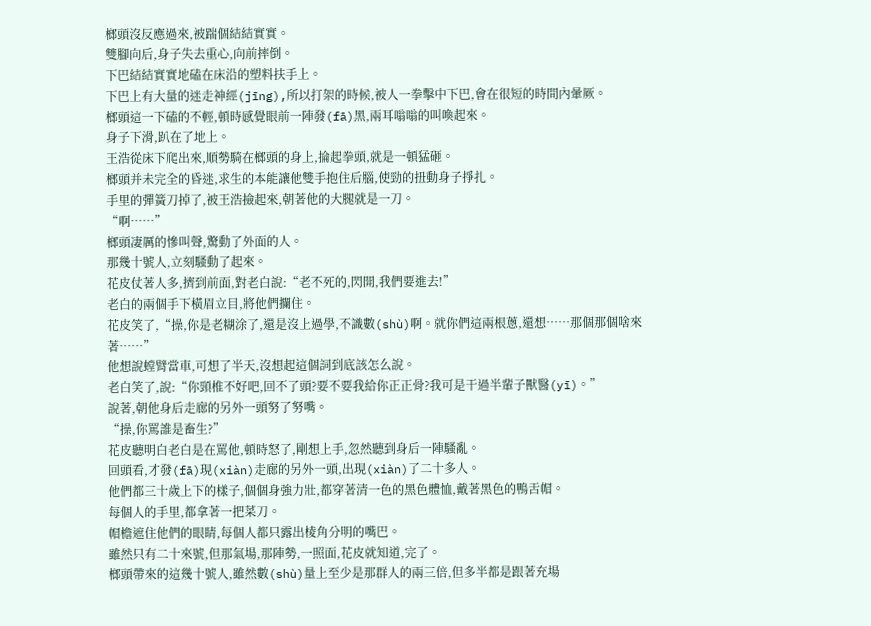榔頭沒反應過來,被踹個結結實實。
雙腳向后,身子失去重心,向前摔倒。
下巴結結實實地磕在床沿的塑料扶手上。
下巴上有大量的迷走神經(jīng),所以打架的時候,被人一拳擊中下巴,會在很短的時間內暈厥。
榔頭這一下磕的不輕,頓時感覺眼前一陣發(fā)黑,兩耳嗡嗡的叫喚起來。
身子下滑,趴在了地上。
王浩從床下爬出來,順勢騎在榔頭的身上,掄起拳頭,就是一頓猛砸。
榔頭并未完全的昏迷,求生的本能讓他雙手抱住后腦,使勁的扭動身子掙扎。
手里的彈簧刀掉了,被王浩撿起來,朝著他的大腿就是一刀。
“啊……”
榔頭凄厲的慘叫聲,驚動了外面的人。
那幾十號人,立刻騷動了起來。
花皮仗著人多,擠到前面,對老白說:“老不死的,閃開,我們要進去!”
老白的兩個手下橫眉立目,將他們攔住。
花皮笑了,“操,你是老糊涂了,還是沒上過學,不識數(shù)啊。就你們這兩根蔥,還想……那個那個啥來著……”
他想說螳臂當車,可想了半天,沒想起這個詞到底該怎么說。
老白笑了,說:“你頸椎不好吧,回不了頭?要不要我給你正正骨?我可是干過半輩子獸醫(yī)。”
說著,朝他身后走廊的另外一頭努了努嘴。
“操,你罵誰是畜生?”
花皮聽明白老白是在罵他,頓時怒了,剛想上手,忽然聽到身后一陣騷亂。
回頭看,才發(fā)現(xiàn)走廊的另外一頭,出現(xiàn)了二十多人。
他們都三十歲上下的樣子,個個身強力壯,都穿著清一色的黑色體恤,戴著黑色的鴨舌帽。
每個人的手里,都拿著一把菜刀。
帽檐遮住他們的眼睛,每個人都只露出棱角分明的嘴巴。
雖然只有二十來號,但那氣場,那陣勢,一照面,花皮就知道,完了。
榔頭帶來的這幾十號人,雖然數(shù)量上至少是那群人的兩三倍,但多半都是跟著充場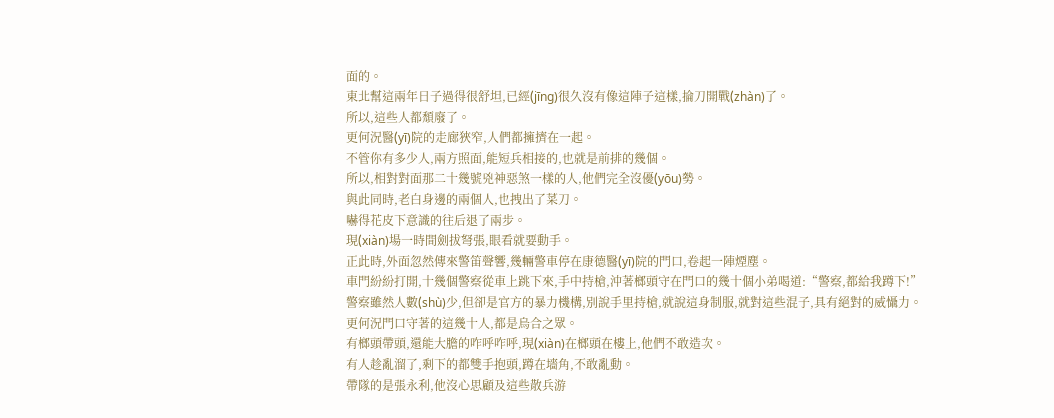面的。
東北幫這兩年日子過得很舒坦,已經(jīng)很久沒有像這陣子這樣,掄刀開戰(zhàn)了。
所以,這些人都頹廢了。
更何況醫(yī)院的走廊狹窄,人們都擁擠在一起。
不管你有多少人,兩方照面,能短兵相接的,也就是前排的幾個。
所以,相對對面那二十幾號兇神惡煞一樣的人,他們完全沒優(yōu)勢。
與此同時,老白身邊的兩個人,也拽出了菜刀。
嚇得花皮下意識的往后退了兩步。
現(xiàn)場一時間劍拔弩張,眼看就要動手。
正此時,外面忽然傳來警笛聲響,幾輛警車停在康德醫(yī)院的門口,卷起一陣煙塵。
車門紛紛打開,十幾個警察從車上跳下來,手中持槍,沖著榔頭守在門口的幾十個小弟喝道:“警察,都給我蹲下!”
警察雖然人數(shù)少,但卻是官方的暴力機構,別說手里持槍,就說這身制服,就對這些混子,具有絕對的威懾力。
更何況門口守著的這幾十人,都是烏合之眾。
有榔頭帶頭,還能大膽的咋呼咋呼,現(xiàn)在榔頭在樓上,他們不敢造次。
有人趁亂溜了,剩下的都雙手抱頭,蹲在墻角,不敢亂動。
帶隊的是張永利,他沒心思顧及這些散兵游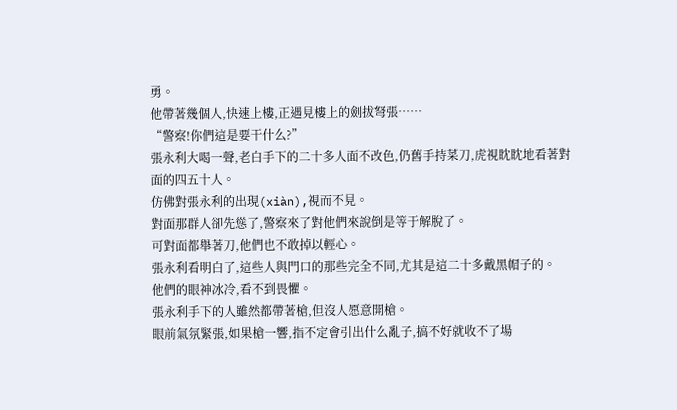勇。
他帶著幾個人,快速上樓,正遇見樓上的劍拔弩張……
“警察!你們這是要干什么?”
張永利大喝一聲,老白手下的二十多人面不改色,仍舊手持菜刀,虎視眈眈地看著對面的四五十人。
仿佛對張永利的出現(xiàn),視而不見。
對面那群人卻先慫了,警察來了對他們來說倒是等于解脫了。
可對面都舉著刀,他們也不敢掉以輕心。
張永利看明白了,這些人與門口的那些完全不同,尤其是這二十多戴黑帽子的。
他們的眼神冰冷,看不到畏懼。
張永利手下的人雖然都帶著槍,但沒人愿意開槍。
眼前氣氛緊張,如果槍一響,指不定會引出什么亂子,搞不好就收不了場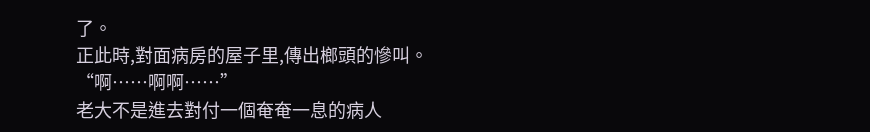了。
正此時,對面病房的屋子里,傳出榔頭的慘叫。
“啊……啊啊……”
老大不是進去對付一個奄奄一息的病人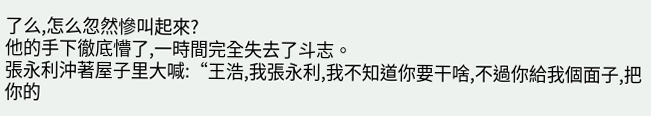了么,怎么忽然慘叫起來?
他的手下徹底懵了,一時間完全失去了斗志。
張永利沖著屋子里大喊:“王浩,我張永利,我不知道你要干啥,不過你給我個面子,把你的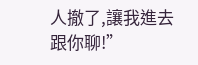人撤了,讓我進去跟你聊!”